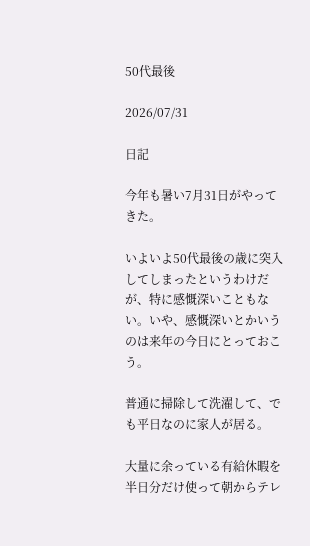50代最後

2026/07/31

日記

今年も暑い7月31日がやってきた。

いよいよ50代最後の歳に突入してしまったというわけだが、特に感慨深いこともない。いや、感慨深いとかいうのは来年の今日にとっておこう。

普通に掃除して洗濯して、でも平日なのに家人が居る。

大量に余っている有給休暇を半日分だけ使って朝からテレ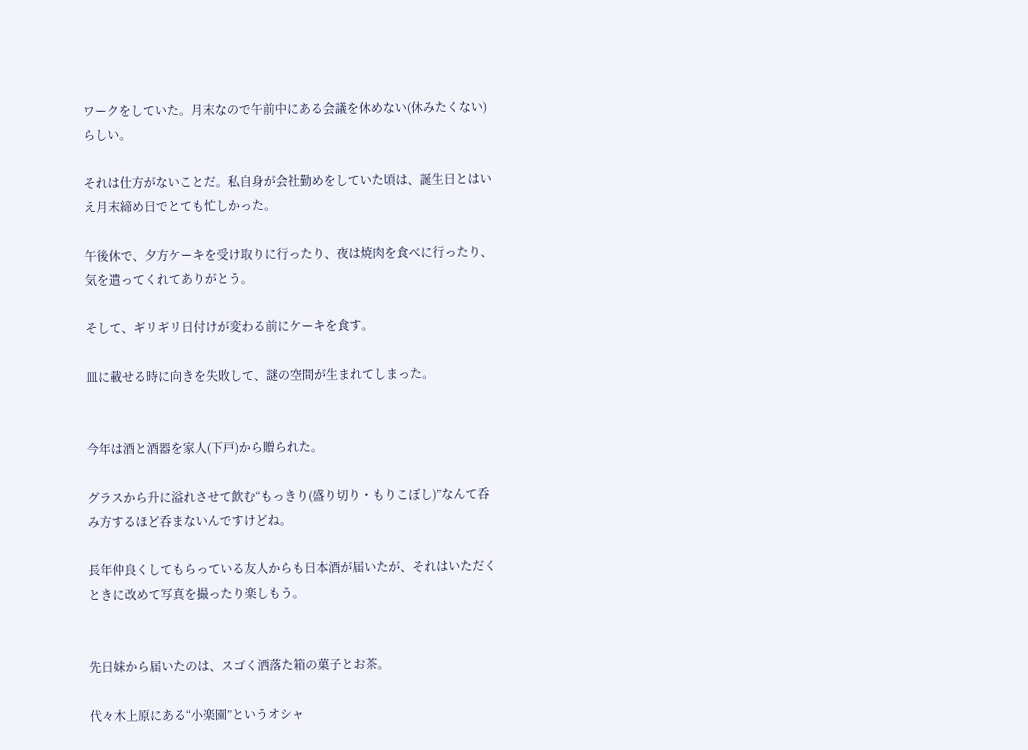ワークをしていた。月末なので午前中にある会議を休めない(休みたくない)らしい。

それは仕方がないことだ。私自身が会社勤めをしていた頃は、誕生日とはいえ月末締め日でとても忙しかった。

午後休で、夕方ケーキを受け取りに行ったり、夜は焼肉を食べに行ったり、気を遣ってくれてありがとう。

そして、ギリギリ日付けが変わる前にケーキを食す。

皿に載せる時に向きを失敗して、謎の空間が生まれてしまった。


今年は酒と酒器を家人(下戸)から贈られた。

グラスから升に溢れさせて飲む“もっきり(盛り切り・もりこぼし)”なんて呑み方するほど呑まないんですけどね。

長年仲良くしてもらっている友人からも日本酒が届いたが、それはいただくときに改めて写真を撮ったり楽しもう。


先日妹から届いたのは、スゴく洒落た箱の菓子とお茶。

代々木上原にある“小楽園”というオシャ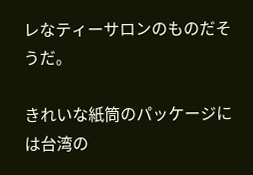レなティーサロンのものだそうだ。

きれいな紙筒のパッケージには台湾の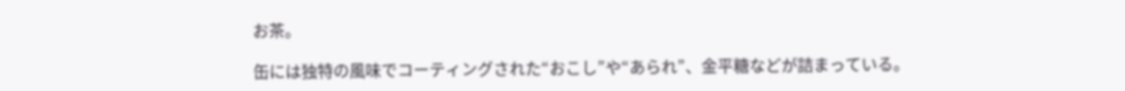お茶。

缶には独特の風味でコーティングされた“おこし”や“あられ”、金平糖などが詰まっている。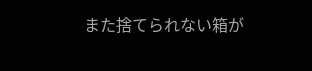また捨てられない箱が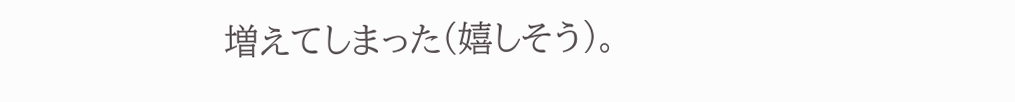増えてしまった(嬉しそう)。